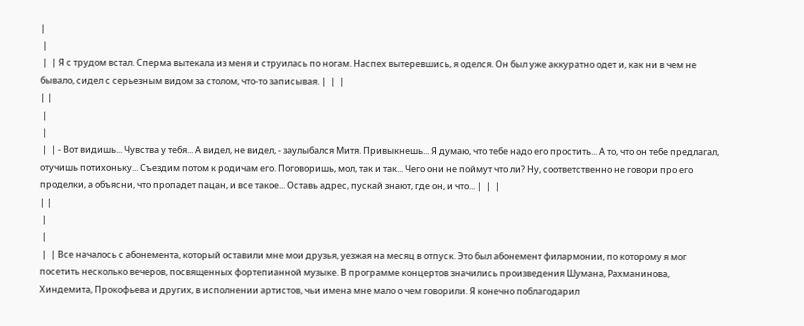|
 |
 |  | Я с трудом встал. Сперма вытекала из меня и струилась по ногам. Наспех вытеревшись, я оделся. Он был уже аккуратно одет и, как ни в чем не бывало, сидел с серьезным видом за столом, что-то записывая. |  |  |
| |
 |
 |
 |  | - Вот видишь... Чувства у тебя... А видел, не видел, - заулыбался Митя. Привыкнешь... Я думаю, что тебе надо его простить... А то, что он тебе предлагал, отучишь потихоньку... Съездим потом к родичам его. Поговоришь, мол, так и так... Чего они не поймут что ли? Ну, соответственно не говори про его проделки, а объясни, что пропадет пацан, и все такое... Оставь адрес, пускай знают, где он, и что... |  |  |
| |
 |
 |
 |  | Все началось с абонемента, который оставили мне мои друзья, уезжая на месяц в отпуск. Это был абонемент филармонии, по которому я мог посетить несколько вечеров, посвященных фортепианной музыке. В программе концертов значились произведения Шумана, Рахманинова, Хиндемита, Прокофьева и других, в исполнении артистов, чьи имена мне мало о чем говорили. Я конечно поблагодарил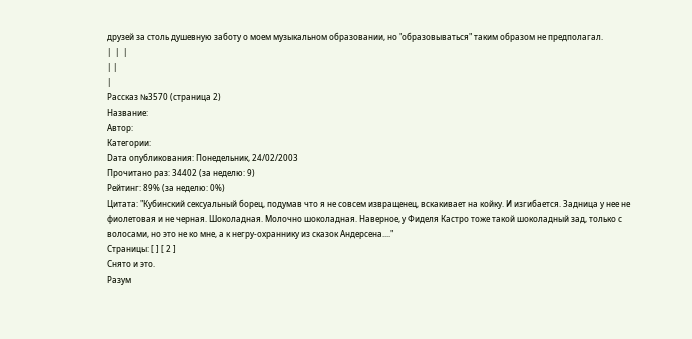друзей за столь душевную заботу о моем музыкальном образовании, но "образовываться" таким образом не предполагал.
|  |  |
| |
|
Рассказ №3570 (страница 2)
Название:
Автор:
Категории:
Dата опубликования: Понедельник, 24/02/2003
Прочитано раз: 34402 (за неделю: 9)
Рейтинг: 89% (за неделю: 0%)
Цитата: "Кубинский сексуальный борец, подумав что я не совсем извращенец, вскакивает на койку. И изгибается. Задница у нее не фиолетовая и не черная. Шоколадная. Молочно шоколадная. Наверное, у Фиделя Кастро тоже такой шоколадный зад, только с волосами, но это не ко мне, а к негру-охраннику из сказок Андерсена...."
Страницы: [ ] [ 2 ]
Снято и это.
Разум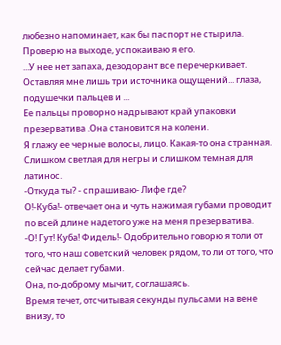любезно напоминает, как бы паспорт не стырила.
Проверю на выходе, успокаиваю я его.
...У нее нет запаха, дезодорант все перечеркивает. Оставляя мне лишь три источника ощущений... глаза, подушечки пальцев и ...
Ее пальцы проворно надрывают край упаковки презерватива .Она становится на колени.
Я глажу ее черные волосы, лицо. Какая-то она странная. Слишком светлая для негры и слишком темная для латинос.
-Откуда ты? - спрашиваю- Лифе где?
О!-Куба!- отвечает она и чуть нажимая губами проводит по всей длине надетого уже на меня презерватива.
-О! Гут! Куба! Фидель!- Одобрительно говорю я толи от того, что наш советский человек рядом, то ли от того, что сейчас делает губами.
Она, по-доброму мычит, соглашаясь.
Время течет, отсчитывая секунды пульсами на вене внизу, то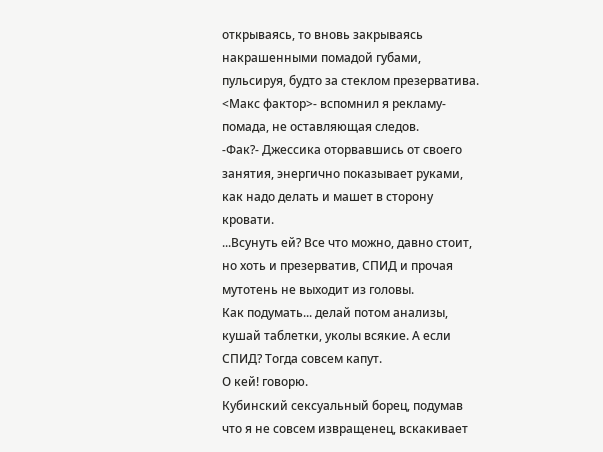открываясь, то вновь закрываясь накрашенными помадой губами, пульсируя, будто за стеклом презерватива.
<Макс фактор>- вспомнил я рекламу- помада, не оставляющая следов.
-Фак?- Джессика оторвавшись от своего занятия, энергично показывает руками, как надо делать и машет в сторону кровати.
...Всунуть ей? Все что можно, давно стоит, но хоть и презерватив, СПИД и прочая мутотень не выходит из головы.
Как подумать... делай потом анализы, кушай таблетки, уколы всякие. А если СПИД? Тогда совсем капут.
О кей! говорю.
Кубинский сексуальный борец, подумав что я не совсем извращенец, вскакивает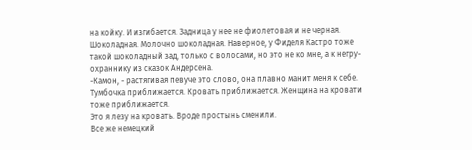на койку. И изгибается. Задница у нее не фиолетовая и не черная. Шоколадная. Молочно шоколадная. Наверное, у Фиделя Кастро тоже такой шоколадный зад, только с волосами, но это не ко мне, а к негру-охраннику из сказок Андерсена.
-Камон, - растягивая певуче это слово, она плавно манит меня к себе.
Тумбочка приближается. Кровать приближается. Женщина на кровати тоже приближается.
Это я лезу на кровать. Вроде простынь сменили.
Все же немецкий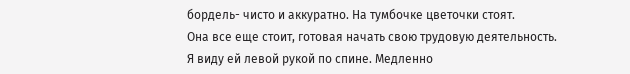бордель- чисто и аккуратно. На тумбочке цветочки стоят.
Она все еще стоит, готовая начать свою трудовую деятельность.
Я виду ей левой рукой по спине. Медленно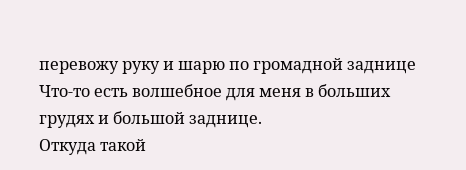перевожу руку и шарю по громадной заднице
Что-то есть волшебное для меня в больших грудях и большой заднице.
Откуда такой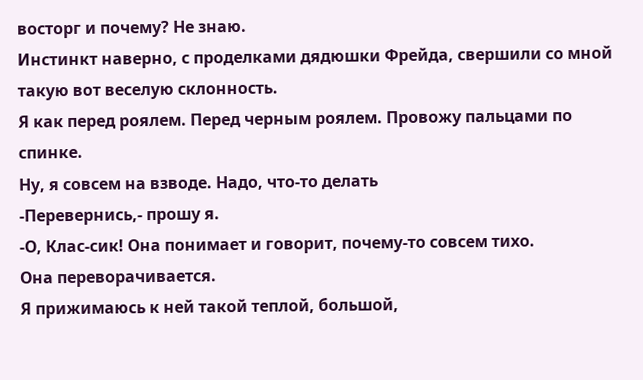восторг и почему? Не знаю.
Инстинкт наверно, с проделками дядюшки Фрейда, свершили со мной такую вот веселую склонность.
Я как перед роялем. Перед черным роялем. Провожу пальцами по спинке.
Ну, я совсем на взводе. Надо, что-то делать
-Перевернись,- прошу я.
-О, Клас-сик! Она понимает и говорит, почему-то совсем тихо.
Она переворачивается.
Я прижимаюсь к ней такой теплой, большой,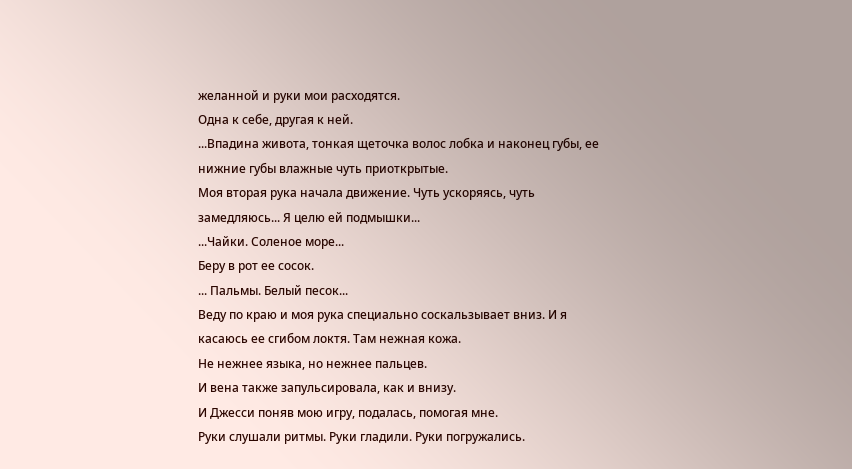желанной и руки мои расходятся.
Одна к себе, другая к ней.
...Впадина живота, тонкая щеточка волос лобка и наконец губы, ее нижние губы влажные чуть приоткрытые.
Моя вторая рука начала движение. Чуть ускоряясь, чуть замедляюсь... Я целю ей подмышки...
...Чайки. Соленое море...
Беру в рот ее сосок.
... Пальмы. Белый песок...
Веду по краю и моя рука специально соскальзывает вниз. И я касаюсь ее сгибом локтя. Там нежная кожа.
Не нежнее языка, но нежнее пальцев.
И вена также запульсировала, как и внизу.
И Джесси поняв мою игру, подалась, помогая мне.
Руки слушали ритмы. Руки гладили. Руки погружались.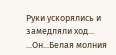Руки ускорялись и замедляли ход...
...Он...Белая молния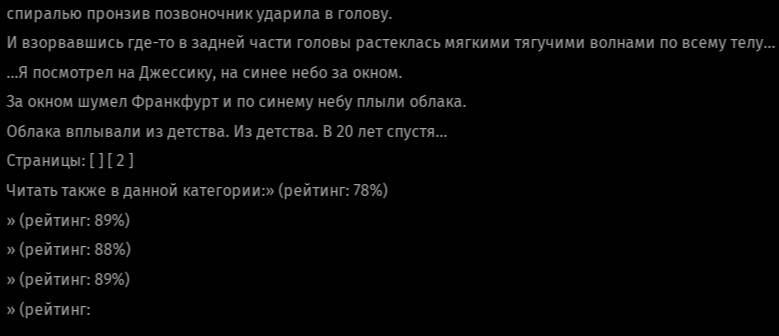спиралью пронзив позвоночник ударила в голову.
И взорвавшись где-то в задней части головы растеклась мягкими тягучими волнами по всему телу...
...Я посмотрел на Джессику, на синее небо за окном.
За окном шумел Франкфурт и по синему небу плыли облака.
Облака вплывали из детства. Из детства. В 20 лет спустя...
Страницы: [ ] [ 2 ]
Читать также в данной категории:» (рейтинг: 78%)
» (рейтинг: 89%)
» (рейтинг: 88%)
» (рейтинг: 89%)
» (рейтинг: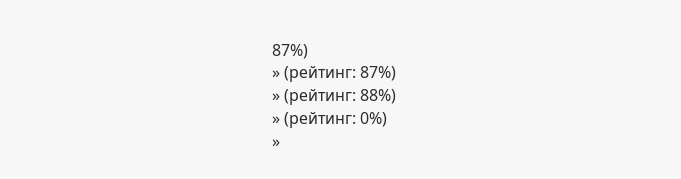87%)
» (рейтинг: 87%)
» (рейтинг: 88%)
» (рейтинг: 0%)
»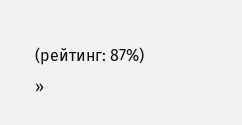(рейтинг: 87%)
»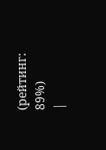(рейтинг: 89%)
|